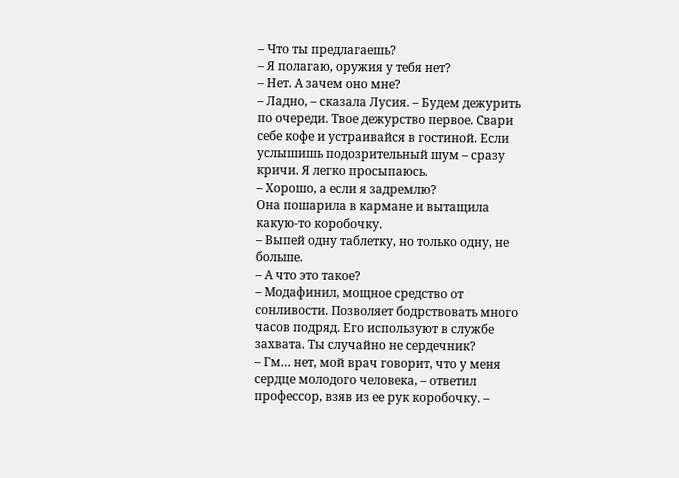– Что ты предлагаешь?
– Я полагаю, оружия у тебя нет?
– Нет. А зачем оно мне?
– Ладно, – сказала Лусия. – Будем дежурить по очереди. Твое дежурство первое. Свари себе кофе и устраивайся в гостиной. Если услышишь подозрительный шум – сразу кричи. Я легко просыпаюсь.
– Хорошо, а если я задремлю?
Она пошарила в кармане и вытащила какую-то коробочку.
– Выпей одну таблетку, но только одну, не больше.
– А что это такое?
– Модафинил, мощное средство от сонливости. Позволяет бодрствовать много часов подряд. Его используют в службе захвата. Ты случайно не сердечник?
– Гм… нет, мой врач говорит, что у меня сердце молодого человека, – ответил профессор, взяв из ее рук коробочку. –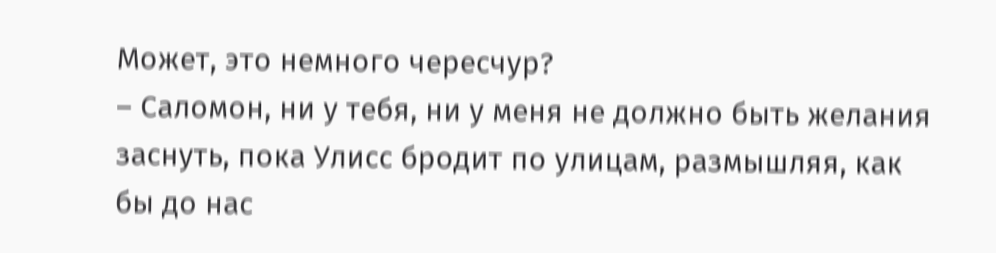Может, это немного чересчур?
– Саломон, ни у тебя, ни у меня не должно быть желания заснуть, пока Улисс бродит по улицам, размышляя, как бы до нас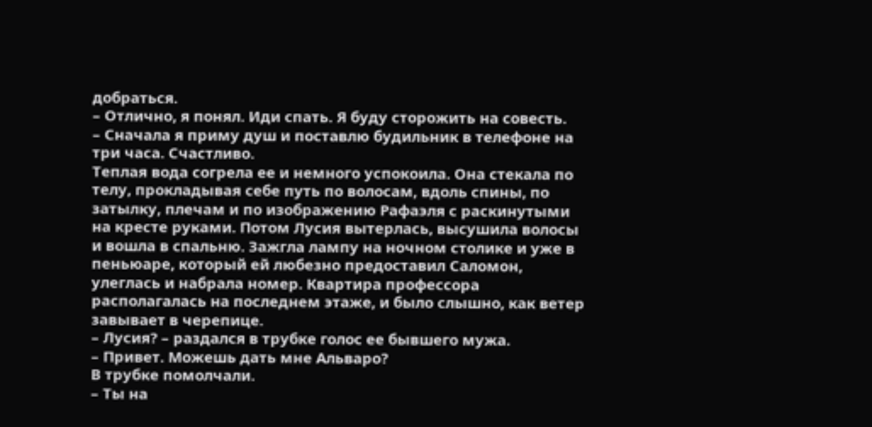добраться.
– Отлично, я понял. Иди спать. Я буду сторожить на совесть.
– Сначала я приму душ и поставлю будильник в телефоне на три часа. Счастливо.
Теплая вода согрела ее и немного успокоила. Она стекала по телу, прокладывая себе путь по волосам, вдоль спины, по затылку, плечам и по изображению Рафаэля с раскинутыми на кресте руками. Потом Лусия вытерлась, высушила волосы и вошла в спальню. Зажгла лампу на ночном столике и уже в пеньюаре, который ей любезно предоставил Саломон, улеглась и набрала номер. Квартира профессора располагалась на последнем этаже, и было слышно, как ветер завывает в черепице.
– Лусия? – раздался в трубке голос ее бывшего мужа.
– Привет. Можешь дать мне Альваро?
В трубке помолчали.
– Ты на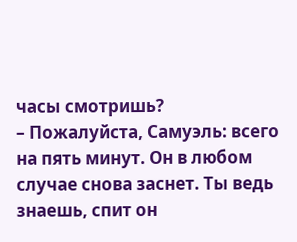часы смотришь?
– Пожалуйста, Самуэль: всего на пять минут. Он в любом случае снова заснет. Ты ведь знаешь, спит он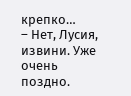крепко…
– Нет, Лусия, извини. Уже очень поздно.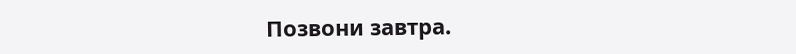Позвони завтра.